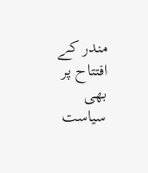مندر کے افتتاح پر بھی سیاست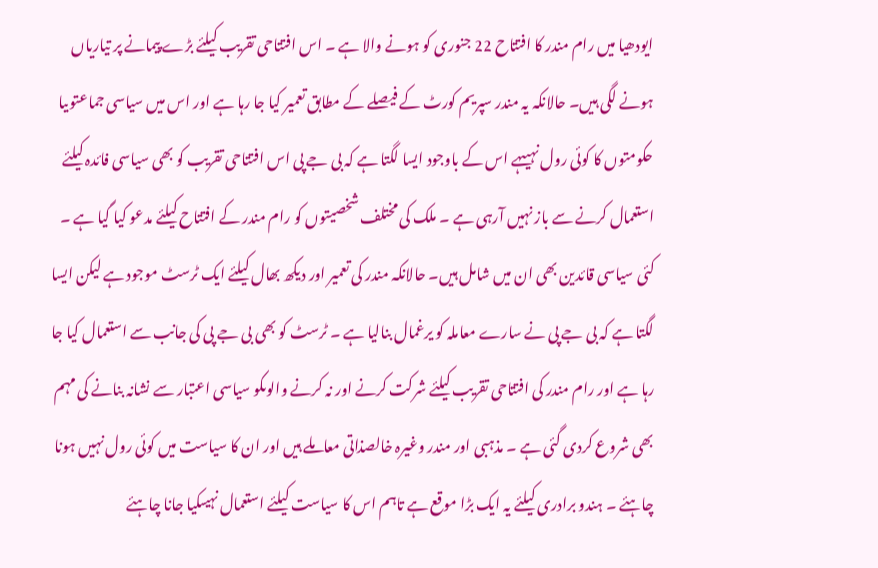ایودھیا میں رام مندر کا افتتاح 22 جنوری کو ہونے والا ہے ۔ اس افتتاحی تقریب کیلئے بڑے پیمانے پر تیاریاں ہونے لگی ہیں۔ حالانکہ یہ مندر سپریم کورٹ کے فیصلے کے مطابق تعمیر کیا جا رہا ہے اور اس میں سیاسی جماعتوںیا حکومتوں کا کوئی رول نہیںہے اس کے باوجود ایسا لگتا ہے کہ بی جے پی اس افتتاحی تقریب کو بھی سیاسی فائدہ کیلئے استعمال کرنے سے باز نہیں آرہی ہے ۔ ملک کی مختلف شخصیتوں کو رام مندر کے افتتاح کیلئے مدعو کیا گیا ہے ۔ کئی سیاسی قائدین بھی ان میں شامل ہیں۔ حالانکہ مندر کی تعمیر اور دیکھ بھال کیلئے ایک ٹرسٹ موجود ہے لیکن ایسا لگتا ہے کہ بی جے پی نے سارے معاملہ کو یرغمال بنالیا ہے ۔ ٹرسٹ کو بھی بی جے پی کی جانب سے استعمال کیا جا رہا ہے اور رام مندر کی افتتاحی تقریب کیلئے شرکت کرنے اور نہ کرنے والوںکو سیاسی اعتبار سے نشانہ بنانے کی مہم بھی شروع کردی گئی ہے ۔ مذہبی اور مندر وغیرہ خالصذاتی معاملے ہیں اور ان کا سیاست میں کوئی رول نہیں ہونا چاہئے ۔ ہندو برادری کیلئے یہ ایک بڑا موقع ہے تاہم اس کا سیاست کیلئے استعمال نہیںکیا جانا چاہئے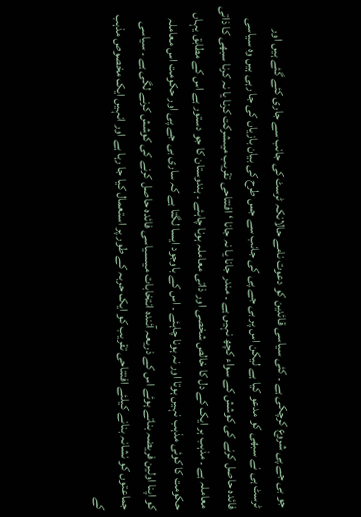جو بی جے پی شروع کرچکی ہے ۔ کئی سیاسی قائدین کو دعوت نامے حالانکہ ٹرسٹ کی جانب سے جاری کئے گئے ہیں اور ٹرسٹ ہی نے سبھی کو مدعو کیا ہے لیکن اس پر بی جے پی کی جانب سے جس طرح کی بیان بازیاں کی جا رہی ہیں وہ سیاسی فائدہ حاصل کرنے کی کوشش کے سواء کچھ نہیں ہے ۔ مندر جانا یا نہ جانا ‘ افتتاحی تقریب میںشرکت کرنا یا نہ کرنا سبھی کا ذاتی معاملہ ہے ۔ مذہب ہر ایک کے دل کا خالص شخصی اور ذاتی معاملہ ہونا چاہئے ۔ ہندوستان کا جو دستور ہے اس کے مطابق یہاں حکومت کا کوئی مذہب نہیں ہوتا اور نہ ہونا چاہئے ۔ اس کے باوجود ایسا لگتا ہے کہ ساری بی جے پی اور حکومت اس معاملہ کو اپنا اولین فریضہ بناتے ہوئے اس کے ذریعہ آئندہ انتخابات میںسیاسی فائدہ حاصل کرنے کی کوشش کرنے لگی ہے ۔ سیاسی جماعتوں کو نشانہ بنانے کیلئے افتتاحی تقریب کو ایک حربہ کے طور پر استعمال کیا جا رہا ہے اور انہیں ایک مخصوص مذہب کے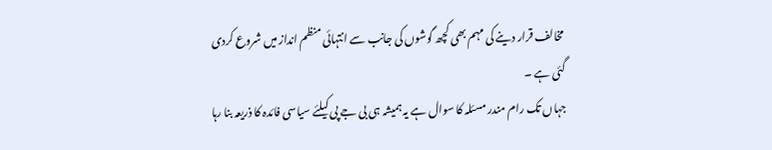مخالف قرار دینے کی مہم بھی کچھ گوشوں کی جانب سے انتہائی منظم انداز میں شروع کردی گئی ہے ۔
جہاں تک رام مندر مسئلہ کا سوال ہے یہ ہمیشہ ہی بی جے پی کیلئے سیاسی فائدہ کا ذریعہ بنا رہا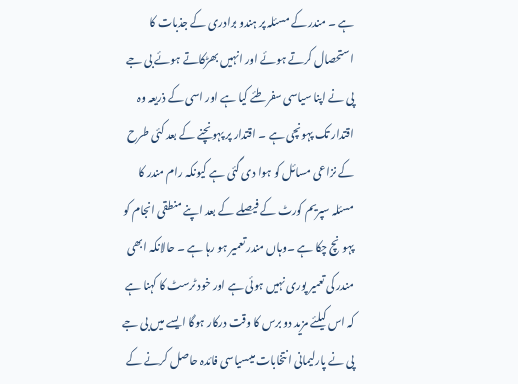ہے ۔ مندر کے مسئلہ پر ہندو برادری کے جذبات کا استحصال کرتے ہوئے اور انہیں بھڑکاتے ہوئے بی جے پی نے اپنا سیاسی سفر طئے کیا ہے اور اسی کے ذریعہ وہ اقتدار تک پہونچی ہے ۔ اقتدار پر پہونچنے کے بعد کئی طرح کے نزاعی مسائل کو ہوا دی گئی ہے کیونکہ رام مندر کا مسئلہ سپریم کورٹ کے فیصلے کے بعد اپنے منطقی انجام کو پہونچ چکا ہے ۔وہاں مندر تعمیر ہو رہا ہے ۔ حالانکہ ابھی مندر کی تعمیر پوری نہیں ہوئی ہے اور خود ٹرسٹ کا کہنا ہے کہ اس کیلئے مزید دو برس کا وقت درکار ہوگا ایسے میں بی جے پی نے پارلیمانی انتخابات میںسیاسی فائدہ حاصل کرنے کے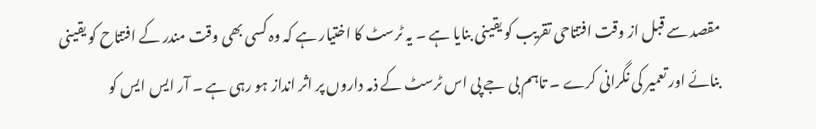مقصد سے قبل از وقت افتتاحی تقریب کو یقینی بنایا ہے ۔ یہ ٹرسٹ کا اختیار ہے کہ وہ کسی بھی وقت مندر کے افتتاح کو یقینی بنائے اور تعمیر کی نگرانی کرے ۔ تاہم بی جے پی اس ٹرسٹ کے ذمہ داروں پر اثر انداز ہو رہی ہے ۔ آر ایس ایس کو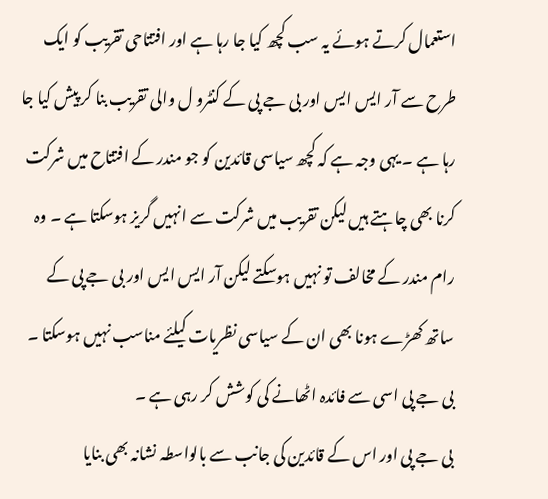استعمال کرتے ہوئے یہ سب کچھ کیا جا رہا ہے اور افتتاحی تقریب کو ایک طرح سے آر ایس ایس اور بی جے پی کے کنٹرو ل والی تقریب بنا کر پیش کیا جا رہا ہے ۔ یہی وجہ ہے کہ کچھ سیاسی قائدین کو جو مندر کے افتتاح میں شرکت کرنا بھی چاہتے ہیں لیکن تقریب میں شرکت سے انہیں گریز ہوسکتا ہے ۔ وہ رام مندر کے مخالف تو نہیں ہوسکتے لیکن آر ایس ایس اور بی جے پی کے ساتھ کھڑے ہونا بھی ان کے سیاسی نظریات کیلئے مناسب نہیں ہوسکتا ۔ بی جے پی اسی سے فائدہ اٹھانے کی کوشش کر رہی ہے ۔
بی جے پی اور اس کے قائدین کی جانب سے بالواسطہ نشانہ بھی بنایا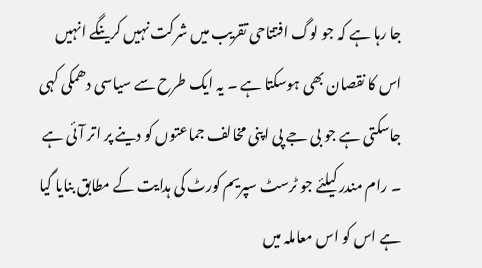جا رہا ہے کہ جو لوگ افتتاحی تقریب میں شرکت نہیں کرینگے انہیں اس کا نقصان بھی ہوسکتا ہے ۔ یہ ایک طرح سے سیاسی دھمکی کہی جاسکتی ہے جو بی جے پی اپنی مخالف جماعتوں کو دینے پر اتر آئی ہے ۔ رام مندر کیلئے جو ٹرسٹ سپریم کورٹ کی ہدایت کے مطابق بنایا گیا ہے اس کو اس معاملہ میں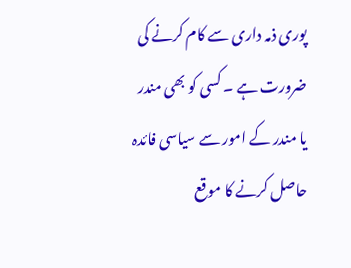پوری ذمہ داری سے کام کرنے کی ضرورت ہے ۔ کسی کو بھی مندر یا مندر کے امور سے سیاسی فائدہ حاصل کرنے کا موقع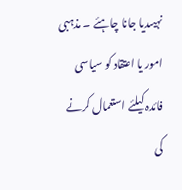نہیںدیا جانا چاہئے ۔ مذہبی امور یا اعتقاد کو سیاسی فائدہ کیلئے استعمال کرنے کی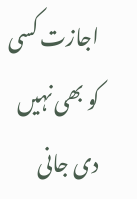اجازت کسی کو بھی نہیں دی جانی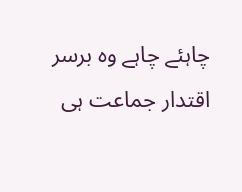چاہئے چاہے وہ برسر اقتدار جماعت ہی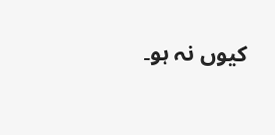کیوں نہ ہو۔